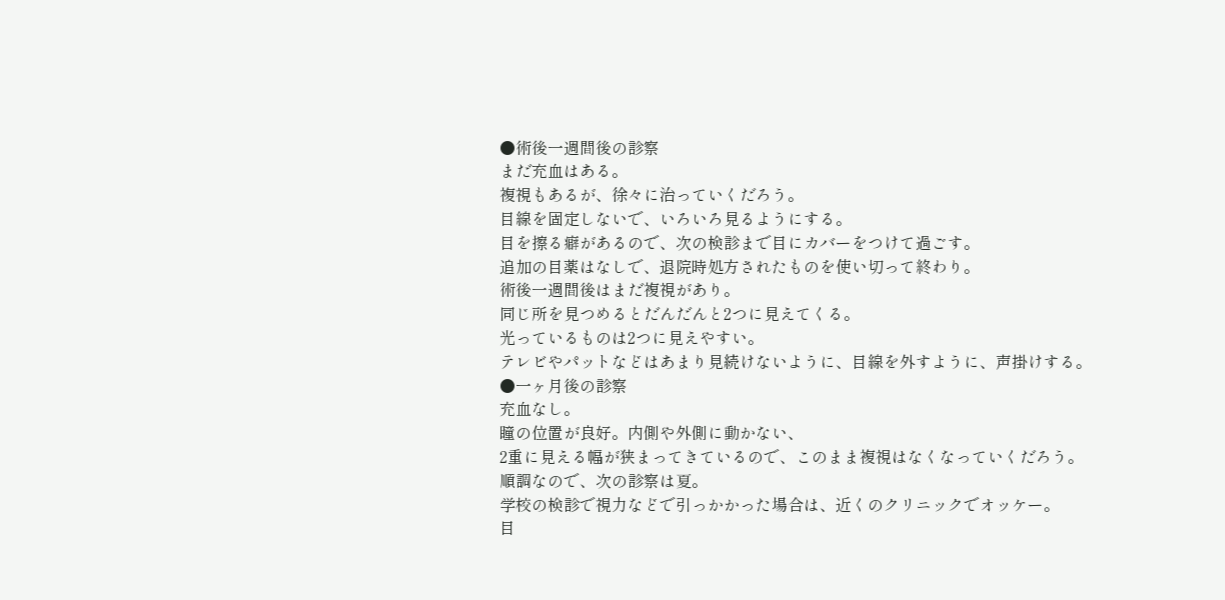●術後一週間後の診察
まだ充血はある。
複視もあるが、徐々に治っていくだろう。
目線を固定しないで、いろいろ見るようにする。
目を擦る癖があるので、次の検診まで目にカバーをつけて過ごす。
追加の目薬はなしで、退院時処方されたものを使い切って終わり。
術後一週間後はまだ複視があり。
同じ所を見つめるとだんだんと2つに見えてくる。
光っているものは2つに見えやすい。
テレビやパットなどはあまり見続けないように、目線を外すように、声掛けする。
●一ヶ月後の診察
充血なし。
瞳の位置が良好。内側や外側に動かない、
2重に見える幅が狭まってきているので、このまま複視はなくなっていくだろう。
順調なので、次の診察は夏。
学校の検診で視力などで引っかかった場合は、近くのクリニックでオッケー。
目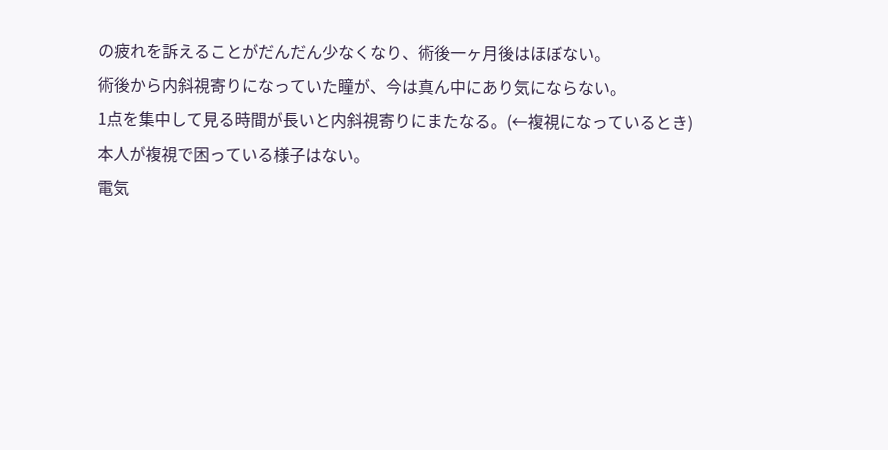の疲れを訴えることがだんだん少なくなり、術後一ヶ月後はほぼない。
術後から内斜視寄りになっていた瞳が、今は真ん中にあり気にならない。
1点を集中して見る時間が長いと内斜視寄りにまたなる。(←複視になっているとき)
本人が複視で困っている様子はない。
電気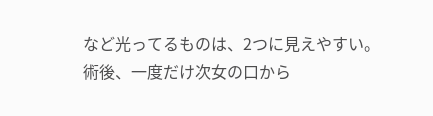など光ってるものは、2つに見えやすい。
術後、一度だけ次女の口から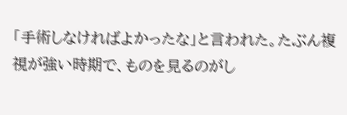「手術しなければよかったな」と言われた。たぶん複視が強い時期で、ものを見るのがし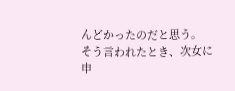んどかったのだと思う。
そう言われたとき、次女に申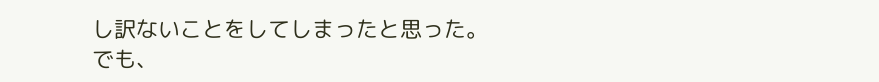し訳ないことをしてしまったと思った。
でも、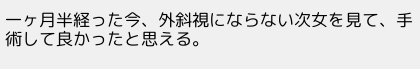一ヶ月半経った今、外斜視にならない次女を見て、手術して良かったと思える。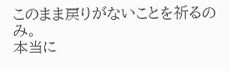このまま戻りがないことを祈るのみ。
本当に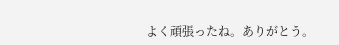よく頑張ったね。ありがとう。